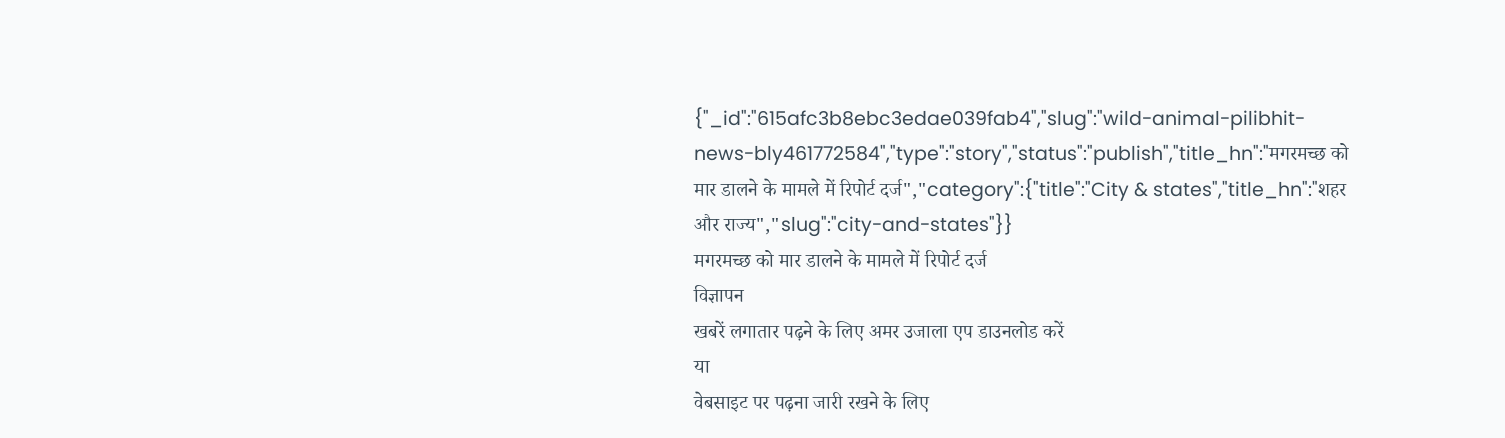{"_id":"615afc3b8ebc3edae039fab4","slug":"wild-animal-pilibhit-news-bly461772584","type":"story","status":"publish","title_hn":"मगरमच्छ को मार डालने के मामले में रिपोर्ट दर्ज","category":{"title":"City & states","title_hn":"शहर और राज्य","slug":"city-and-states"}}
मगरमच्छ को मार डालने के मामले में रिपोर्ट दर्ज
विज्ञापन
खबरें लगातार पढ़ने के लिए अमर उजाला एप डाउनलोड करें
या
वेबसाइट पर पढ़ना जारी रखने के लिए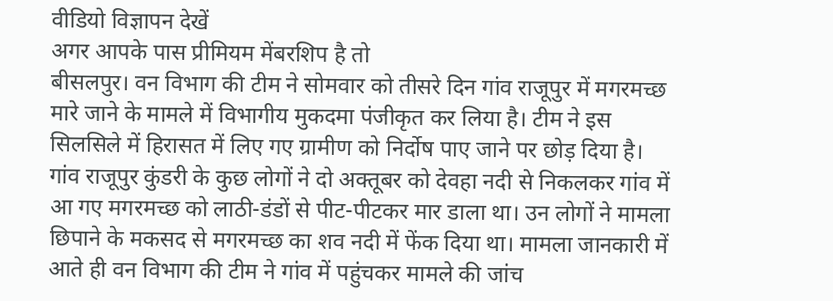वीडियो विज्ञापन देखें
अगर आपके पास प्रीमियम मेंबरशिप है तो
बीसलपुर। वन विभाग की टीम ने सोमवार को तीसरे दिन गांव राजूपुर में मगरमच्छ मारे जाने के मामले में विभागीय मुकदमा पंजीकृत कर लिया है। टीम ने इस सिलसिले में हिरासत में लिए गए ग्रामीण को निर्दोष पाए जाने पर छोड़ दिया है।
गांव राजूपुर कुंडरी के कुछ लोगों ने दो अक्तूबर को देवहा नदी से निकलकर गांव में आ गए मगरमच्छ को लाठी-डंडों से पीट-पीटकर मार डाला था। उन लोगों ने मामला छिपाने के मकसद से मगरमच्छ का शव नदी में फेंक दिया था। मामला जानकारी में आते ही वन विभाग की टीम ने गांव में पहुंचकर मामले की जांच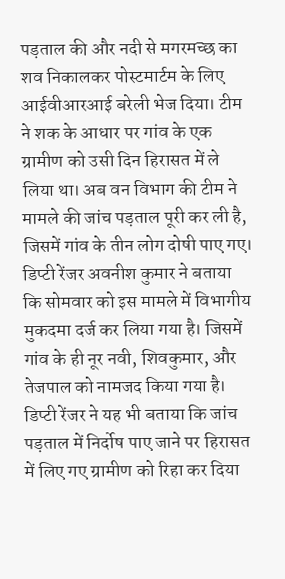पड़ताल की और नदी से मगरमच्छ का शव निकालकर पोस्टमार्टम के लिए आईवीआरआई बरेली भेज दिया। टीम ने शक के आधार पर गांव के एक ग्रामीण को उसी दिन हिरासत में ले लिया था। अब वन विभाग की टीम ने मामले की जांच पड़ताल पूरी कर ली है, जिसमें गांव के तीन लोग दोषी पाए गए। डिप्टी रेंजर अवनीश कुमार ने बताया कि सोमवार को इस मामले में विभागीय मुकदमा दर्ज कर लिया गया है। जिसमें गांव के ही नूर नवी, शिवकुमार, और तेजपाल को नामजद किया गया है। डिप्टी रेंजर ने यह भी बताया कि जांच पड़ताल में निर्दोष पाए जाने पर हिरासत में लिए गए ग्रामीण को रिहा कर दिया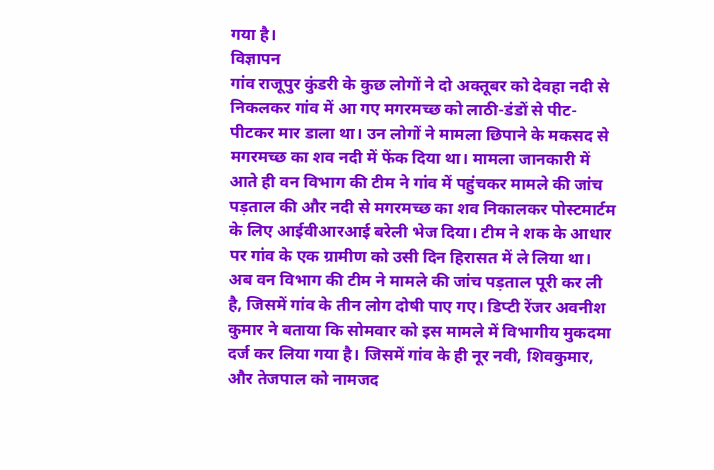गया है।
विज्ञापन
गांव राजूपुर कुंडरी के कुछ लोगों ने दो अक्तूबर को देवहा नदी से निकलकर गांव में आ गए मगरमच्छ को लाठी-डंडों से पीट-पीटकर मार डाला था। उन लोगों ने मामला छिपाने के मकसद से मगरमच्छ का शव नदी में फेंक दिया था। मामला जानकारी में आते ही वन विभाग की टीम ने गांव में पहुंचकर मामले की जांच पड़ताल की और नदी से मगरमच्छ का शव निकालकर पोस्टमार्टम के लिए आईवीआरआई बरेली भेज दिया। टीम ने शक के आधार पर गांव के एक ग्रामीण को उसी दिन हिरासत में ले लिया था। अब वन विभाग की टीम ने मामले की जांच पड़ताल पूरी कर ली है, जिसमें गांव के तीन लोग दोषी पाए गए। डिप्टी रेंजर अवनीश कुमार ने बताया कि सोमवार को इस मामले में विभागीय मुकदमा दर्ज कर लिया गया है। जिसमें गांव के ही नूर नवी, शिवकुमार, और तेजपाल को नामजद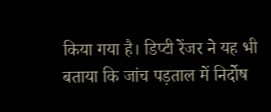किया गया है। डिप्टी रेंजर ने यह भी बताया कि जांच पड़ताल में निर्दोष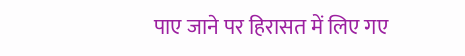पाए जाने पर हिरासत में लिए गए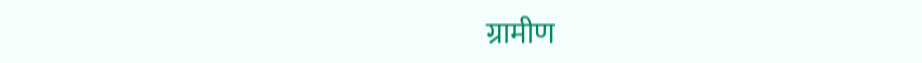ग्रामीण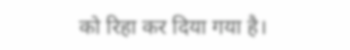को रिहा कर दिया गया है।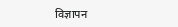विज्ञापन